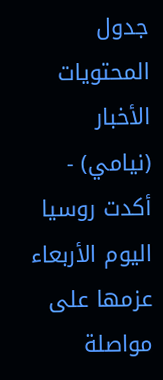جدول المحتويات
الأخبار (نيامي) - أكدت روسيا اليوم الأربعاء عزمها على مواصلة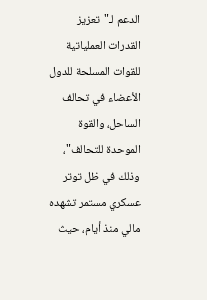الدعم لـ"تعزيز القدرات العملياتية للقوات المسلحة للدول الأعضاء في تحالف الساحل، والقوة الموحدة للتحالف"، وذلك في ظل توتر عسكري مستمر تشهده مالي منذ أيام، حيث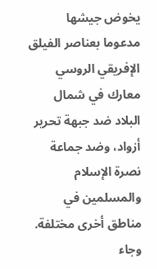يخوض جيشها مدعوما بعناصر الفيلق الإفريقي الروسي معارك في شمال البلاد ضد جبهة تحرير أزواد، وضد جماعة نصرة الإسلام والمسلمين في مناطق أخرى مختلفة.
وجاء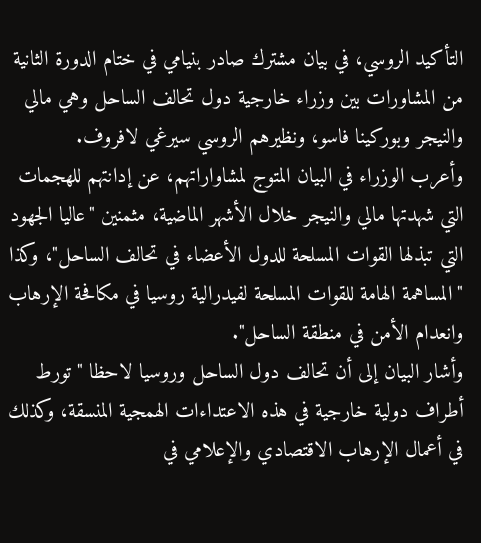التأكيد الروسي، في بيان مشترك صادر بنيامي في ختام الدورة الثانية من المشاورات بين وزراء خارجية دول تحالف الساحل وهي مالي والنيجر وبوركينا فاسو، ونظيرهم الروسي سيرغي لافروف.
وأعرب الوزراء في البيان المتوج لمشاواراتهم، عن إدانتهم للهجمات التي شهدتها مالي والنيجر خلال الأشهر الماضية، مثمنين "عاليا الجهود التي تبذلها القوات المسلحة للدول الأعضاء في تحالف الساحل"، وكذا "المساهمة الهامة للقوات المسلحة لفيدرالية روسيا في مكافحة الإرهاب وانعدام الأمن في منطقة الساحل".
وأشار البيان إلى أن تحالف دول الساحل وروسيا لاحظا "تورط أطراف دولية خارجية في هذه الاعتداءات الهمجية المنسقة، وكذلك في أعمال الإرهاب الاقتصادي والإعلامي في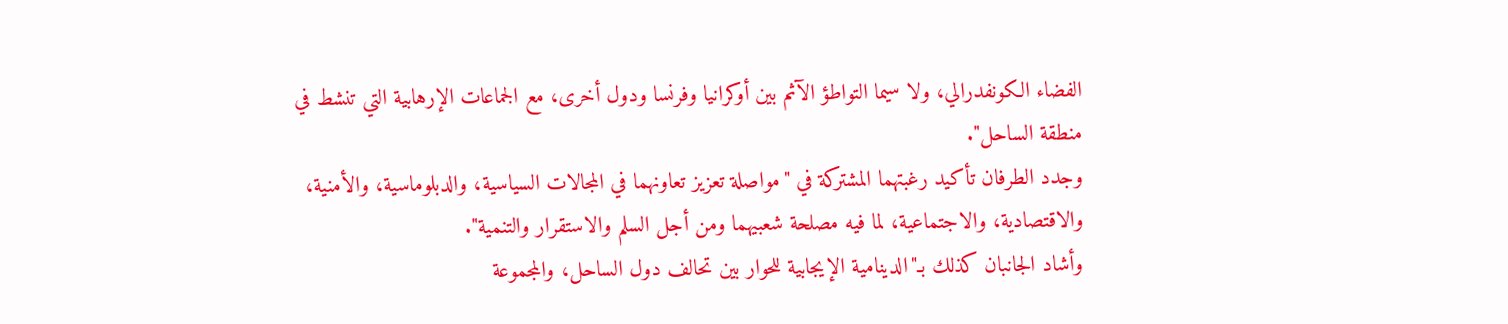الفضاء الكونفدرالي، ولا سيما التواطؤ الآثم بين أوكرانيا وفرنسا ودول أخرى، مع الجماعات الإرهابية التي تنشط في منطقة الساحل".
وجدد الطرفان تأكيد رغبتهما المشتركة في "مواصلة تعزيز تعاونهما في المجالات السياسية، والدبلوماسية، والأمنية، والاقتصادية، والاجتماعية، لما فيه مصلحة شعبيهما ومن أجل السلم والاستقرار والتنمية".
وأشاد الجانبان كذلك بـ"الدينامية الإيجابية للحوار بين تحالف دول الساحل، والمجموعة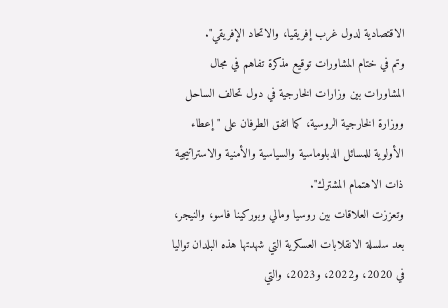الاقتصادية لدول غرب إفريقيا، والاتحاد الإفريقي".
وتم في ختام المشاورات توقيع مذكرة تفاهم في مجال المشاورات بين وزارات الخارجية في دول تحالف الساحل ووزارة الخارجية الروسية، كما اتفق الطرفان على "إعطاء الأولوية للمسائل الدبلوماسية والسياسية والأمنية والاستراتيجية ذات الاهتمام المشترك".
وتعززت العلاقات بين روسيا ومالي وبوركينا فاسو، والنيجر، بعد سلسلة الانقلابات العسكرية التي شهدتها هذه البلدان تواليا في 2020، و2022، و2023، والتي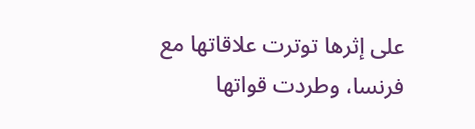على إثرها توترت علاقاتها مع فرنسا، وطردت قواتها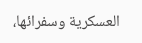العسكرية وسفرائها،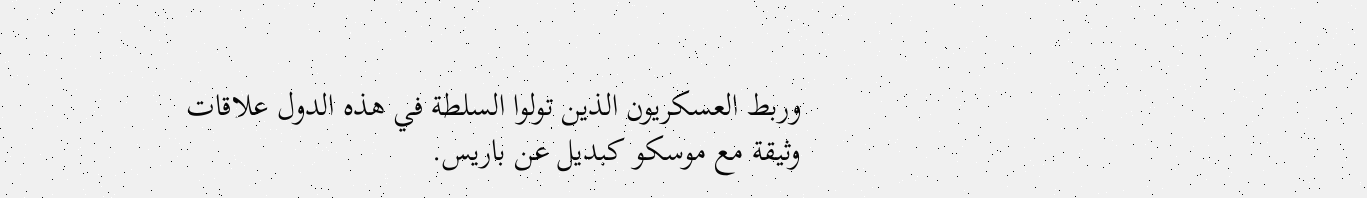وربط العسكريون الذين تولوا السلطة في هذه الدول علاقات وثيقة مع موسكو كبديل عن باريس.